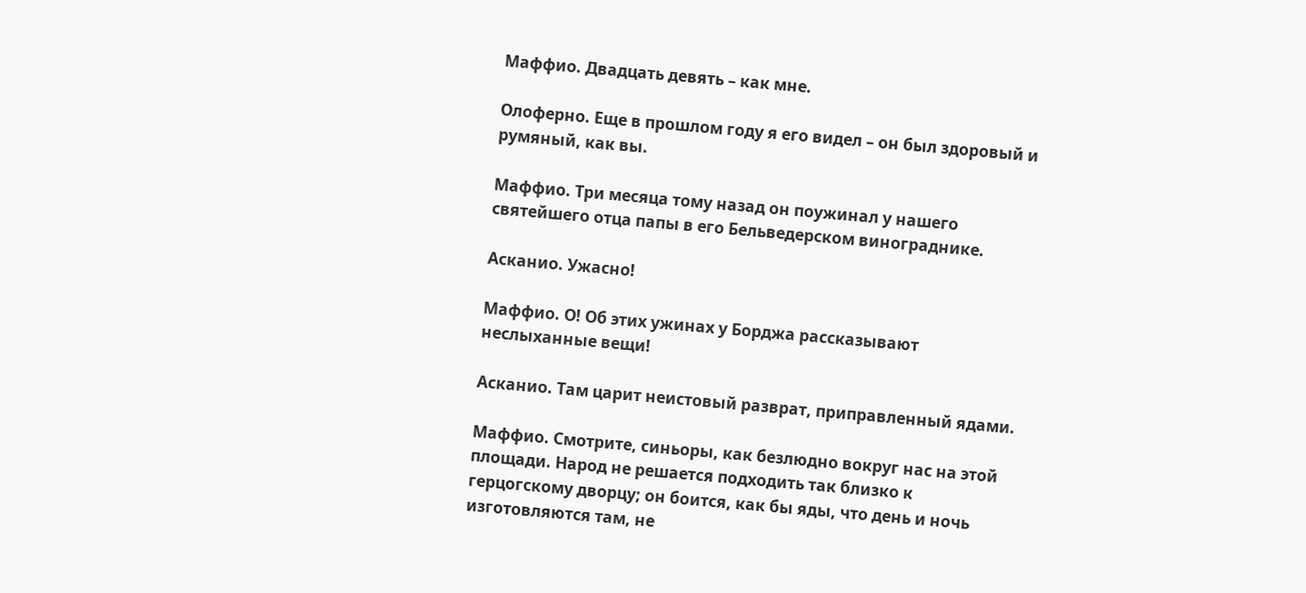Маффио. Двадцать девять – как мне.

Олоферно. Еще в прошлом году я его видел – он был здоровый и румяный, как вы.

Маффио. Три месяца тому назад он поужинал у нашего святейшего отца папы в его Бельведерском винограднике.

Асканио. Ужасно!

Маффио. О! Об этих ужинах у Борджа рассказывают неслыханные вещи!

Асканио. Там царит неистовый разврат, приправленный ядами.

Маффио. Смотрите, синьоры, как безлюдно вокруг нас на этой площади. Народ не решается подходить так близко к герцогскому дворцу; он боится, как бы яды, что день и ночь изготовляются там, не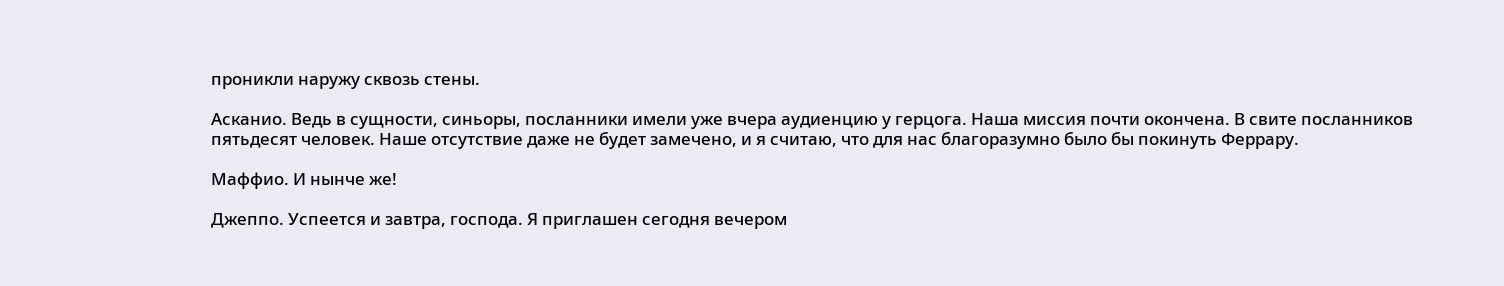проникли наружу сквозь стены.

Асканио. Ведь в сущности, синьоры, посланники имели уже вчера аудиенцию у герцога. Наша миссия почти окончена. В свите посланников пятьдесят человек. Наше отсутствие даже не будет замечено, и я считаю, что для нас благоразумно было бы покинуть Феррару.

Маффио. И нынче же!

Джеппо. Успеется и завтра, господа. Я приглашен сегодня вечером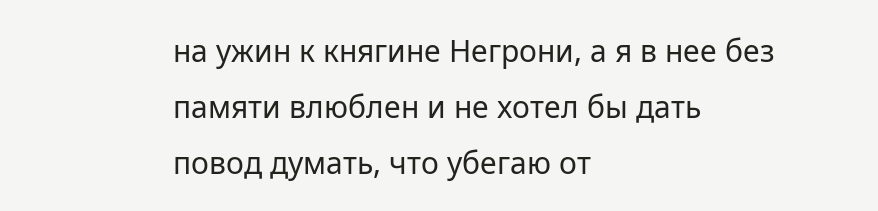на ужин к княгине Негрони, а я в нее без памяти влюблен и не хотел бы дать повод думать, что убегаю от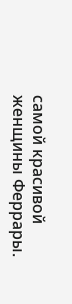самой красивой женщины Феррары.